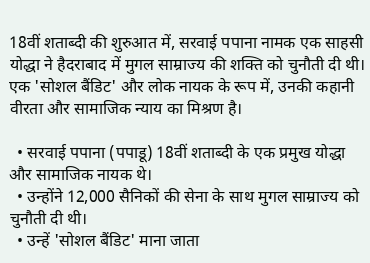18वीं शताब्दी की शुरुआत में, सरवाई पपाना नामक एक साहसी योद्धा ने हैदराबाद में मुगल साम्राज्य की शक्ति को चुनौती दी थी। एक 'सोशल बैंडिट' और लोक नायक के रूप में, उनकी कहानी वीरता और सामाजिक न्याय का मिश्रण है।

  • सरवाई पपाना (पपाडू) 18वीं शताब्दी के एक प्रमुख योद्धा और सामाजिक नायक थे।
  • उन्होंने 12,000 सैनिकों की सेना के साथ मुगल साम्राज्य को चुनौती दी थी।
  • उन्हें 'सोशल बैंडिट' माना जाता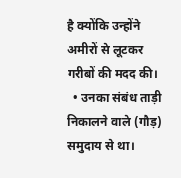है क्योंकि उन्होंने अमीरों से लूटकर गरीबों की मदद की।
  • उनका संबंध ताड़ी निकालने वाले (गौड़) समुदाय से था।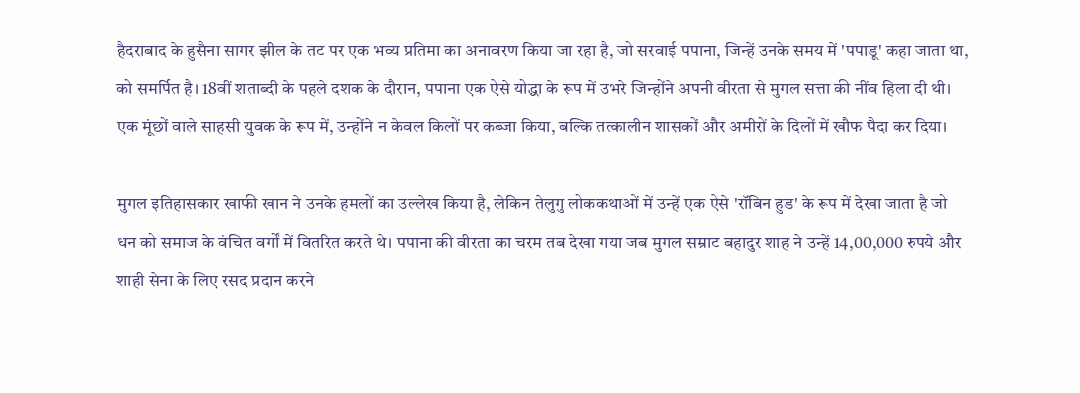हैदराबाद के हुसैना सागर झील के तट पर एक भव्य प्रतिमा का अनावरण किया जा रहा है, जो सरवाई पपाना, जिन्हें उनके समय में 'पपाडू' कहा जाता था, को समर्पित है। 18वीं शताब्दी के पहले दशक के दौरान, पपाना एक ऐसे योद्धा के रूप में उभरे जिन्होंने अपनी वीरता से मुगल सत्ता की नींव हिला दी थी। एक मूंछों वाले साहसी युवक के रूप में, उन्होंने न केवल किलों पर कब्जा किया, बल्कि तत्कालीन शासकों और अमीरों के दिलों में खौफ पैदा कर दिया।

मुगल इतिहासकार खाफी खान ने उनके हमलों का उल्लेख किया है, लेकिन तेलुगु लोककथाओं में उन्हें एक ऐसे 'रॉबिन हुड' के रूप में देखा जाता है जो धन को समाज के वंचित वर्गों में वितरित करते थे। पपाना की वीरता का चरम तब देखा गया जब मुगल सम्राट बहादुर शाह ने उन्हें 14,00,000 रुपये और शाही सेना के लिए रसद प्रदान करने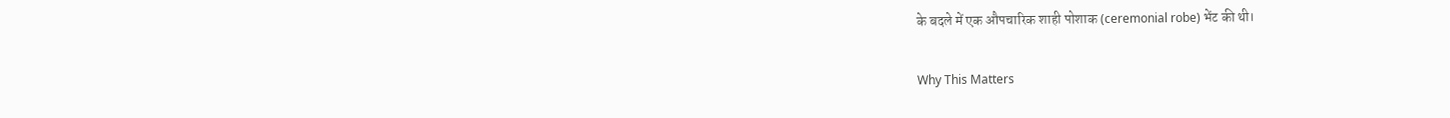के बदले में एक औपचारिक शाही पोशाक (ceremonial robe) भेंट की थी।

Why This Matters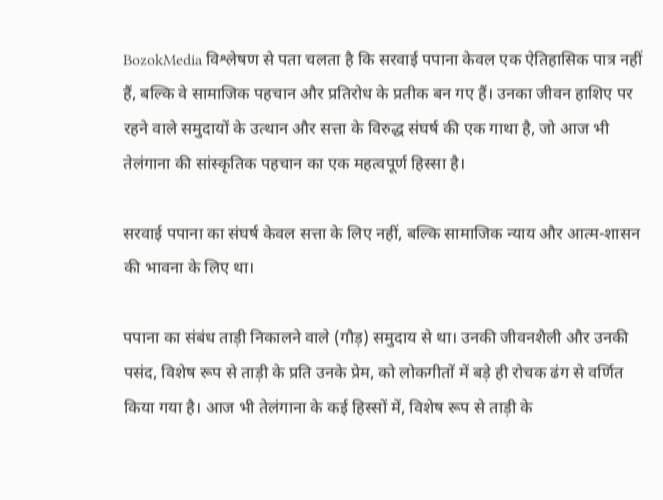BozokMedia विश्लेषण से पता चलता है कि सरवाई पपाना केवल एक ऐतिहासिक पात्र नहीं हैं, बल्कि वे सामाजिक पहचान और प्रतिरोध के प्रतीक बन गए हैं। उनका जीवन हाशिए पर रहने वाले समुदायों के उत्थान और सत्ता के विरुद्ध संघर्ष की एक गाथा है, जो आज भी तेलंगाना की सांस्कृतिक पहचान का एक महत्वपूर्ण हिस्सा है।

सरवाई पपाना का संघर्ष केवल सत्ता के लिए नहीं, बल्कि सामाजिक न्याय और आत्म-शासन की भावना के लिए था।

पपाना का संबंध ताड़ी निकालने वाले (गौड़) समुदाय से था। उनकी जीवनशैली और उनकी पसंद, विशेष रूप से ताड़ी के प्रति उनके प्रेम, को लोकगीतों में बड़े ही रोचक ढंग से वर्णित किया गया है। आज भी तेलंगाना के कई हिस्सों में, विशेष रूप से ताड़ी के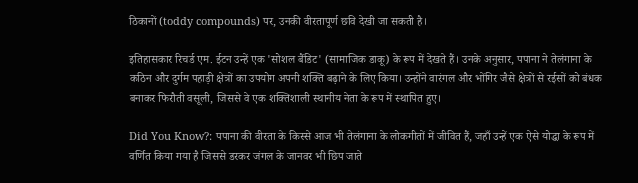ठिकानों (toddy compounds) पर, उनकी वीरतापूर्ण छवि देखी जा सकती है।

इतिहासकार रिचर्ड एम. ईटन उन्हें एक 'सोशल बैंडिट' (सामाजिक डाकू) के रूप में देखते हैं। उनके अनुसार, पपाना ने तेलंगाना के कठिन और दुर्गम पहाड़ी क्षेत्रों का उपयोग अपनी शक्ति बढ़ाने के लिए किया। उन्होंने वारंगल और भोंगिर जैसे क्षेत्रों से रईसों को बंधक बनाकर फिरौती वसूली, जिससे वे एक शक्तिशाली स्थानीय नेता के रूप में स्थापित हुए।

Did You Know?: पपाना की वीरता के किस्से आज भी तेलंगाना के लोकगीतों में जीवित हैं, जहाँ उन्हें एक ऐसे योद्धा के रूप में वर्णित किया गया है जिससे डरकर जंगल के जानवर भी छिप जाते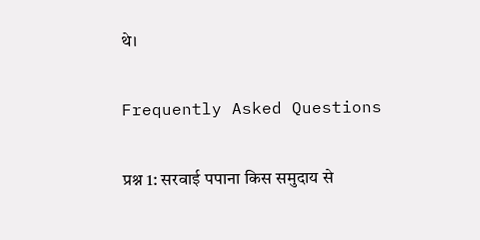थे।

Frequently Asked Questions

प्रश्न 1: सरवाई पपाना किस समुदाय से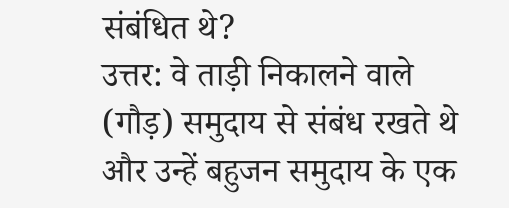संबंधित थे?
उत्तर: वे ताड़ी निकालने वाले (गौड़) समुदाय से संबंध रखते थे और उन्हें बहुजन समुदाय के एक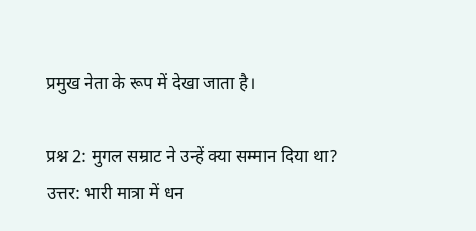प्रमुख नेता के रूप में देखा जाता है।

प्रश्न 2: मुगल सम्राट ने उन्हें क्या सम्मान दिया था?
उत्तर: भारी मात्रा में धन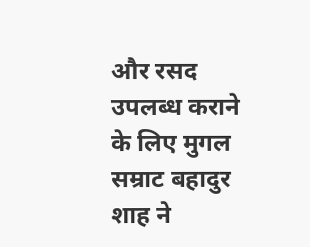और रसद उपलब्ध कराने के लिए मुगल सम्राट बहादुर शाह ने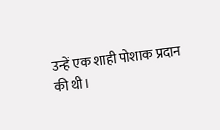उन्हें एक शाही पोशाक प्रदान की थी।